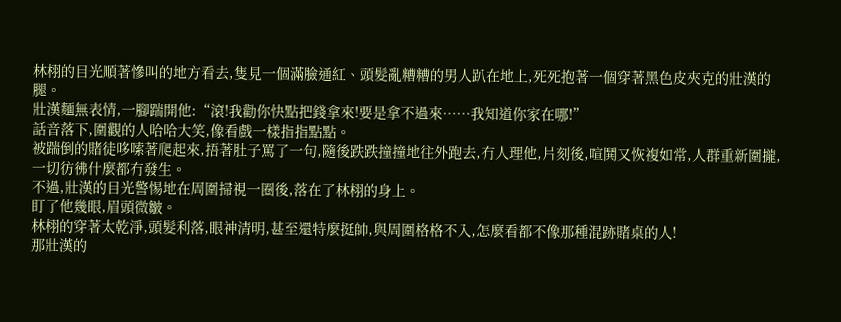林栩的目光順著慘叫的地方看去,隻見一個滿臉通紅、頭髮亂糟糟的男人趴在地上,死死抱著一個穿著黑色皮夾克的壯漢的腿。
壯漢麵無表情,一腳踹開他:“滾!我勸你快點把錢拿來!要是拿不過來……我知道你家在哪!”
話音落下,圍觀的人哈哈大笑,像看戲一樣指指點點。
被踹倒的賭徒哆嗦著爬起來,捂著肚子罵了一句,隨後跌跌撞撞地往外跑去,冇人理他,片刻後,喧鬨又恢複如常,人群重新圍攏,一切彷彿什麼都冇發生。
不過,壯漢的目光警惕地在周圍掃視一圈後,落在了林栩的身上。
盯了他幾眼,眉頭微皺。
林栩的穿著太乾淨,頭髮利落,眼神清明,甚至還特麼挺帥,與周圍格格不入,怎麼看都不像那種混跡賭桌的人!
那壯漢的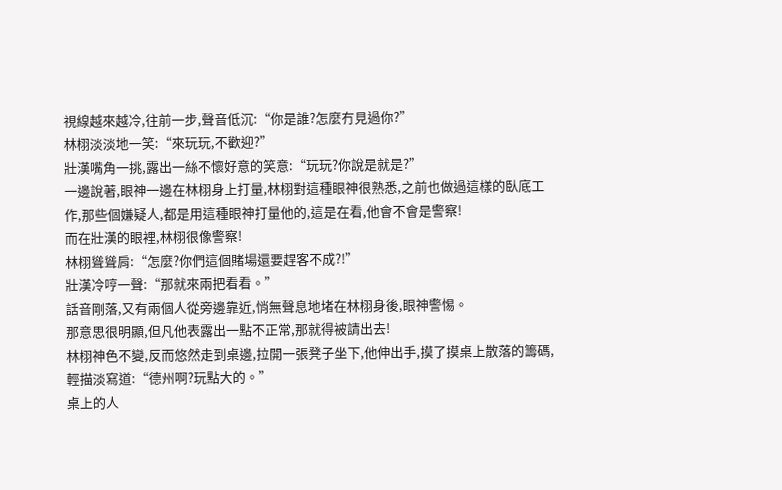視線越來越冷,往前一步,聲音低沉:“你是誰?怎麼冇見過你?”
林栩淡淡地一笑:“來玩玩,不歡迎?”
壯漢嘴角一挑,露出一絲不懷好意的笑意:“玩玩?你說是就是?”
一邊說著,眼神一邊在林栩身上打量,林栩對這種眼神很熟悉,之前也做過這樣的臥底工作,那些個嫌疑人,都是用這種眼神打量他的,這是在看,他會不會是警察!
而在壯漢的眼裡,林栩很像警察!
林栩聳聳肩:“怎麼?你們這個賭場還要趕客不成?!”
壯漢冷哼一聲:“那就來兩把看看。”
話音剛落,又有兩個人從旁邊靠近,悄無聲息地堵在林栩身後,眼神警惕。
那意思很明顯,但凡他表露出一點不正常,那就得被請出去!
林栩神色不變,反而悠然走到桌邊,拉開一張凳子坐下,他伸出手,摸了摸桌上散落的籌碼,輕描淡寫道:“德州啊?玩點大的。”
桌上的人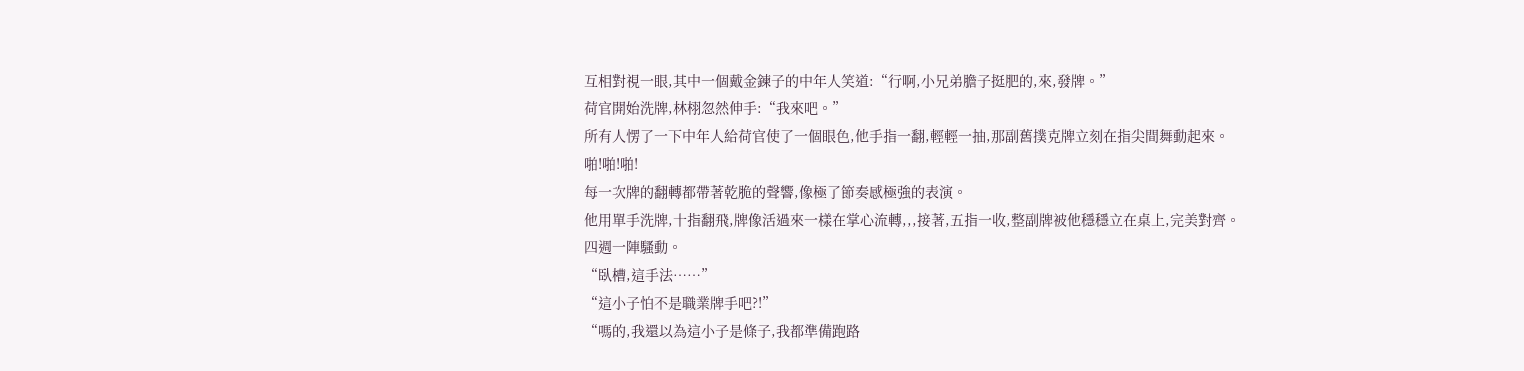互相對視一眼,其中一個戴金鍊子的中年人笑道:“行啊,小兄弟膽子挺肥的,來,發牌。”
荷官開始洗牌,林栩忽然伸手:“我來吧。”
所有人愣了一下中年人給荷官使了一個眼色,他手指一翻,輕輕一抽,那副舊撲克牌立刻在指尖間舞動起來。
啪!啪!啪!
每一次牌的翻轉都帶著乾脆的聲響,像極了節奏感極強的表演。
他用單手洗牌,十指翻飛,牌像活過來一樣在掌心流轉,,,接著,五指一收,整副牌被他穩穩立在桌上,完美對齊。
四週一陣騷動。
“臥槽,這手法……”
“這小子怕不是職業牌手吧?!”
“嗎的,我還以為這小子是條子,我都準備跑路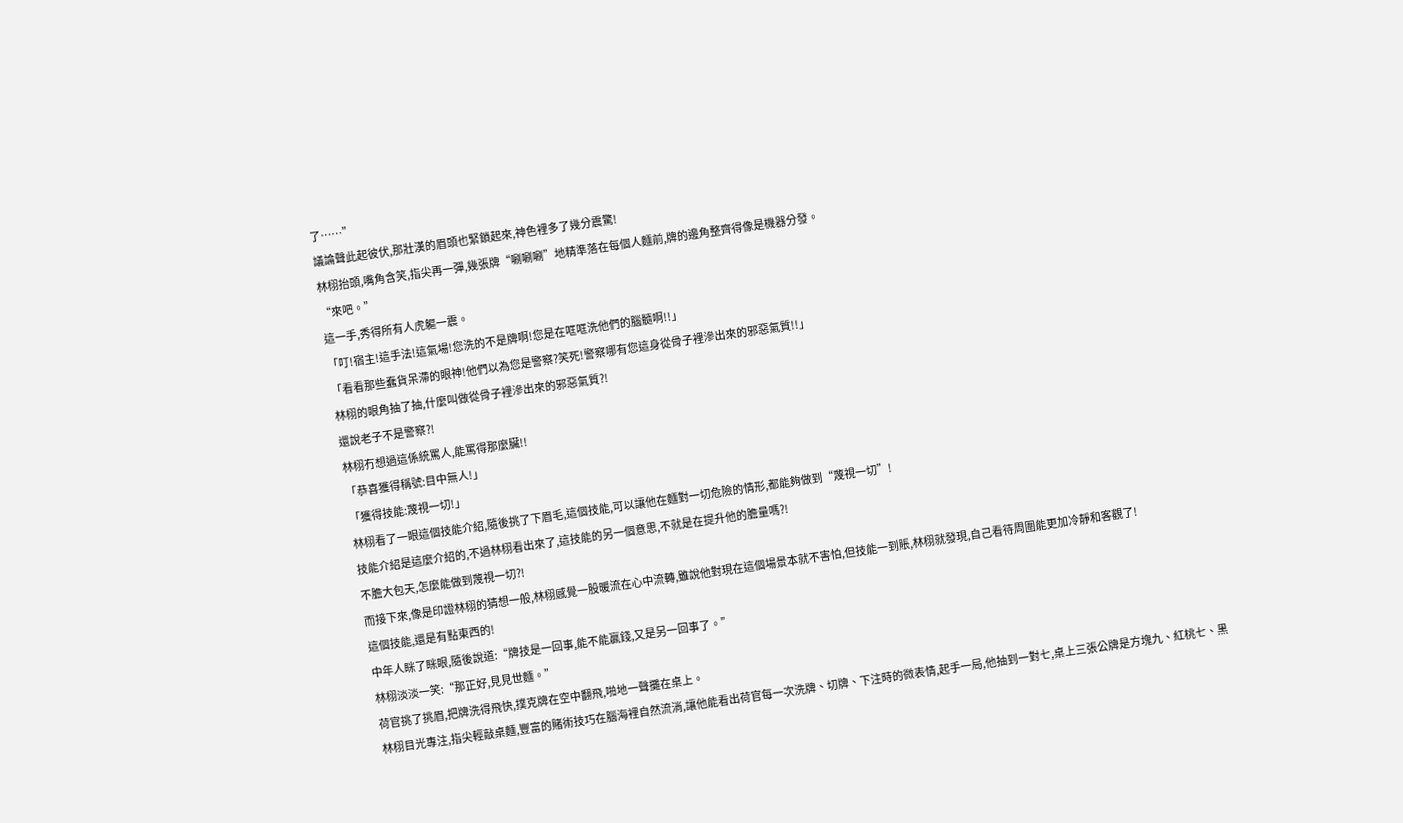了……”
議論聲此起彼伏,那壯漢的眉頭也緊鎖起來,神色裡多了幾分震驚!
林栩抬頭,嘴角含笑,指尖再一彈,幾張牌“唰唰唰”地精準落在每個人麵前,牌的邊角整齊得像是機器分發。
“來吧。”
這一手,秀得所有人虎軀一震。
「叮!宿主!這手法!這氣場!您洗的不是牌啊!您是在哐哐洗他們的腦髓啊!!」
「看看那些蠢貨呆滯的眼神!他們以為您是警察?笑死!警察哪有您這身從骨子裡滲出來的邪惡氣質!!」
林栩的眼角抽了抽,什麼叫做從骨子裡滲出來的邪惡氣質?!
還說老子不是警察?!
林栩冇想過這係統罵人,能罵得那麼臟!!
「恭喜獲得稱號:目中無人!」
「獲得技能:蔑視一切!」
林栩看了一眼這個技能介紹,隨後挑了下眉毛,這個技能,可以讓他在麵對一切危險的情形,都能夠做到“蔑視一切”!
技能介紹是這麼介紹的,不過林栩看出來了,這技能的另一個意思,不就是在提升他的膽量嗎?!
不膽大包天,怎麼能做到蔑視一切?!
而接下來,像是印證林栩的猜想一般,林栩感覺一股暖流在心中流轉,雖說他對現在這個場景本就不害怕,但技能一到賬,林栩就發現,自己看待周圍能更加冷靜和客觀了!
這個技能,還是有點東西的!
中年人眯了眯眼,隨後說道:“牌技是一回事,能不能贏錢,又是另一回事了。”
林栩淡淡一笑:“那正好,見見世麵。”
荷官挑了挑眉,把牌洗得飛快,撲克牌在空中翻飛,啪地一聲攤在桌上。
林栩目光專注,指尖輕敲桌麵,豐富的賭術技巧在腦海裡自然流淌,讓他能看出荷官每一次洗牌、切牌、下注時的微表情,起手一局,他抽到一對七,桌上三張公牌是方塊九、紅桃七、黑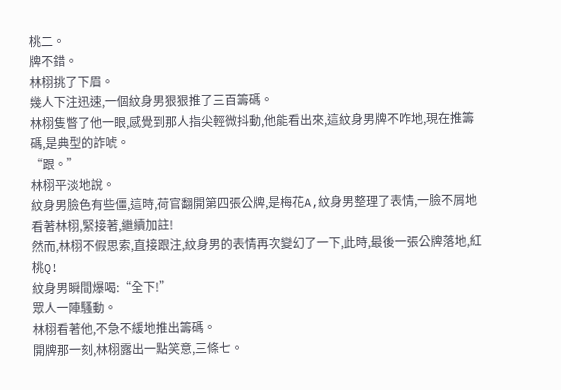桃二。
牌不錯。
林栩挑了下眉。
幾人下注迅速,一個紋身男狠狠推了三百籌碼。
林栩隻瞥了他一眼,感覺到那人指尖輕微抖動,他能看出來,這紋身男牌不咋地,現在推籌碼,是典型的詐唬。
“跟。”
林栩平淡地說。
紋身男臉色有些僵,這時,荷官翻開第四張公牌,是梅花A,紋身男整理了表情,一臉不屑地看著林栩,緊接著,繼續加註!
然而,林栩不假思索,直接跟注,紋身男的表情再次變幻了一下,此時,最後一張公牌落地,紅桃Q!
紋身男瞬間爆喝:“全下!”
眾人一陣騷動。
林栩看著他,不急不緩地推出籌碼。
開牌那一刻,林栩露出一點笑意,三條七。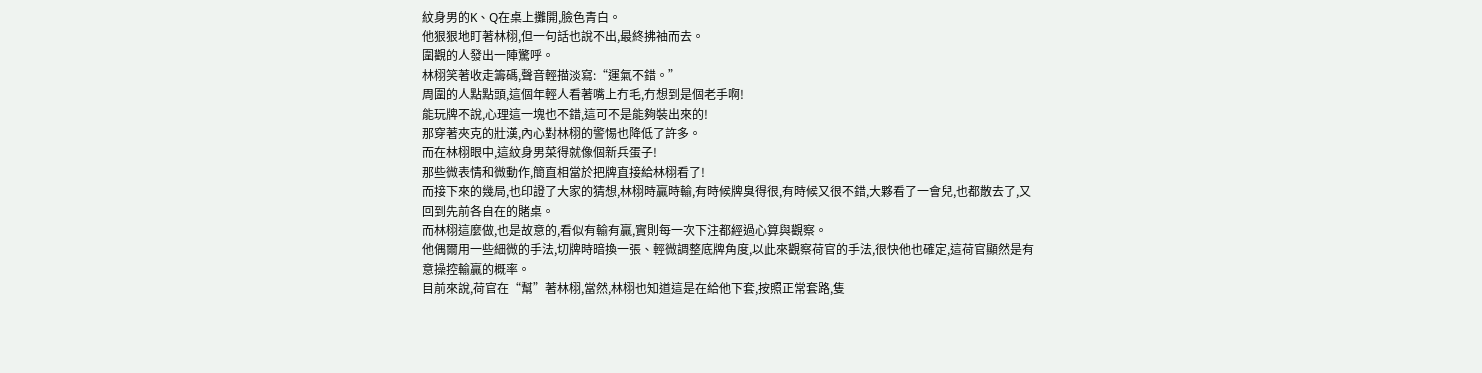紋身男的K、Q在桌上攤開,臉色青白。
他狠狠地盯著林栩,但一句話也說不出,最終拂袖而去。
圍觀的人發出一陣驚呼。
林栩笑著收走籌碼,聲音輕描淡寫:“運氣不錯。”
周圍的人點點頭,這個年輕人看著嘴上冇毛,冇想到是個老手啊!
能玩牌不說,心理這一塊也不錯,這可不是能夠裝出來的!
那穿著夾克的壯漢,內心對林栩的警惕也降低了許多。
而在林栩眼中,這紋身男菜得就像個新兵蛋子!
那些微表情和微動作,簡直相當於把牌直接給林栩看了!
而接下來的幾局,也印證了大家的猜想,林栩時贏時輸,有時候牌臭得很,有時候又很不錯,大夥看了一會兒,也都散去了,又回到先前各自在的賭桌。
而林栩這麼做,也是故意的,看似有輸有贏,實則每一次下注都經過心算與觀察。
他偶爾用一些細微的手法,切牌時暗換一張、輕微調整底牌角度,以此來觀察荷官的手法,很快他也確定,這荷官顯然是有意操控輸贏的概率。
目前來說,荷官在“幫”著林栩,當然,林栩也知道這是在給他下套,按照正常套路,隻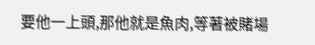要他一上頭,那他就是魚肉,等著被賭場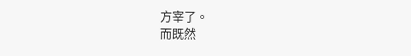方宰了。
而既然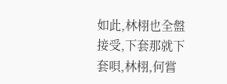如此,林栩也全盤接受,下套那就下套唄,林栩,何嘗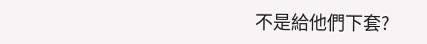不是給他們下套?